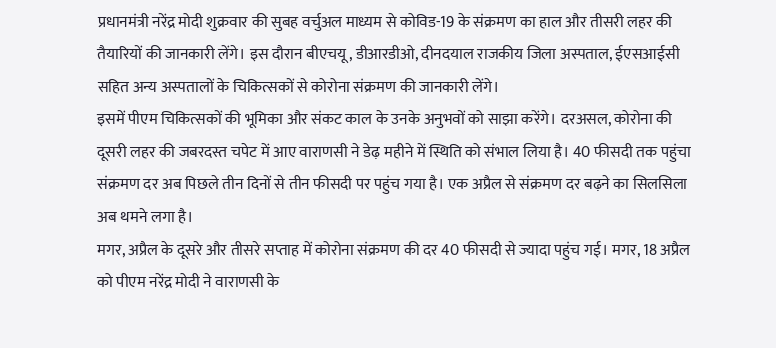प्रधानमंत्री नरेंद्र मोदी शुक्रवार की सुबह वर्चुअल माध्यम से कोविड-19 के संक्रमण का हाल और तीसरी लहर की तैयारियों की जानकारी लेंगे। इस दौरान बीएचयू, डीआरडीओ, दीनदयाल राजकीय जिला अस्पताल, ईएसआईसी सहित अन्य अस्पतालों के चिकित्सकों से कोरोना संक्रमण की जानकारी लेंगे।
इसमें पीएम चिकित्सकों की भूमिका और संकट काल के उनके अनुभवों को साझा करेंगे। दरअसल, कोरोना की दूसरी लहर की जबरदस्त चपेट में आए वाराणसी ने डेढ़ महीने में स्थिति को संभाल लिया है। 40 फीसदी तक पहुंचा संक्रमण दर अब पिछले तीन दिनों से तीन फीसदी पर पहुंच गया है। एक अप्रैल से संक्रमण दर बढ़ने का सिलसिला अब थमने लगा है।
मगर, अप्रैल के दूसरे और तीसरे सप्ताह में कोरोना संक्रमण की दर 40 फीसदी से ज्यादा पहुंच गई। मगर, 18 अप्रैल को पीएम नरेंद्र मोदी ने वाराणसी के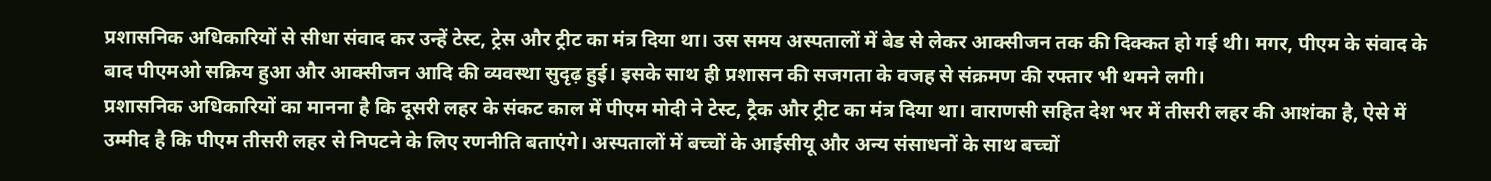प्रशासनिक अधिकारियों से सीधा संवाद कर उन्हें टेस्ट, ट्रेस और ट्रीट का मंत्र दिया था। उस समय अस्पतालों में बेड से लेकर आक्सीजन तक की दिक्कत हो गई थी। मगर, पीएम के संवाद के बाद पीएमओ सक्रिय हुआ और आक्सीजन आदि की व्यवस्था सुदृढ़ हुई। इसके साथ ही प्रशासन की सजगता के वजह से संक्रमण की रफ्तार भी थमने लगी।
प्रशासनिक अधिकारियों का मानना है कि दूसरी लहर के संकट काल में पीएम मोदी ने टेस्ट, ट्रैक और ट्रीट का मंत्र दिया था। वाराणसी सहित देश भर में तीसरी लहर की आशंका है, ऐसे में उम्मीद है कि पीएम तीसरी लहर से निपटने के लिए रणनीति बताएंगे। अस्पतालों में बच्चों के आईसीयू और अन्य संसाधनों के साथ बच्चों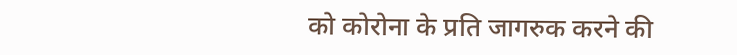को कोरोना के प्रति जागरुक करने की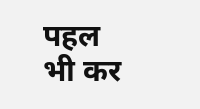पहल भी कर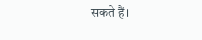सकते हैं।